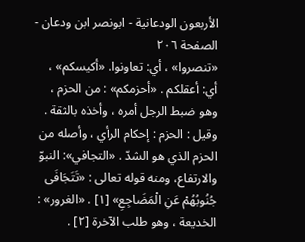الأربعون الودعانية - ابونصر ابن ودعان - الصفحة ٢٠٦
«تنصروا» ، أي: تعاونوا. «أكيسكم» ، أي: أعقلكم . «أحزمكم» : من الحزم ، وهو ضبط الرجل أمره ، وأخذه بالثقة . وقيل : الحزم : إحكام الرأي ، وأصله من الحزم الذي هو الشدّ . «التجافي»: النبوّ والارتفاع، ومنه قوله تعالى : «تَتَجَافَى جُنُوبُهُمْ عَنِ الْمَضَاجِعِ» [١] . «الغرور» : الخديعة ، وهو طلب الآخرة [٢] .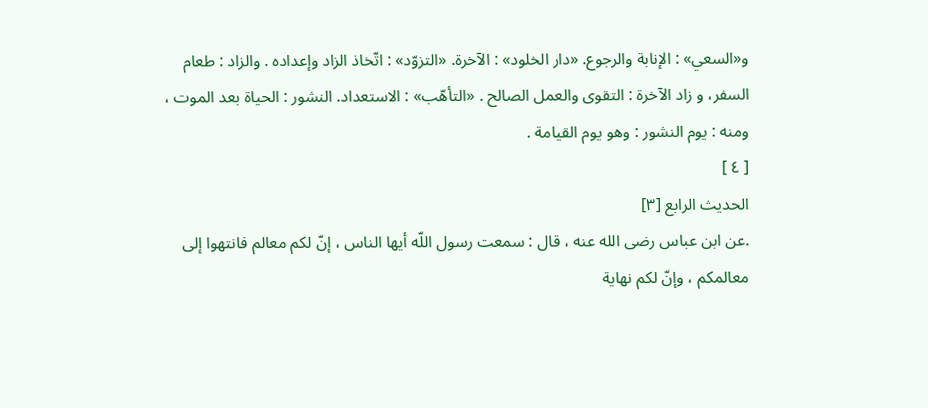و«السعي» : الإنابة والرجوع. «دار الخلود» : الآخرة. «التزوّد» : اتّخاذ الزاد وإعداده . والزاد : طعام السفر، و زاد الآخرة : التقوى والعمل الصالح . «التأهّب» : الاستعداد. النشور : الحياة بعد الموت ، ومنه : يوم النشور : وهو يوم القيامة .
[ ٤ ]
الحديث الرابع [٣]
.عن ابن عباس رضى الله عنه ، قال : سمعت رسول اللّه أيها الناس ، إنّ لكم معالم فانتهوا إلى معالمكم ، وإنّ لكم نهاية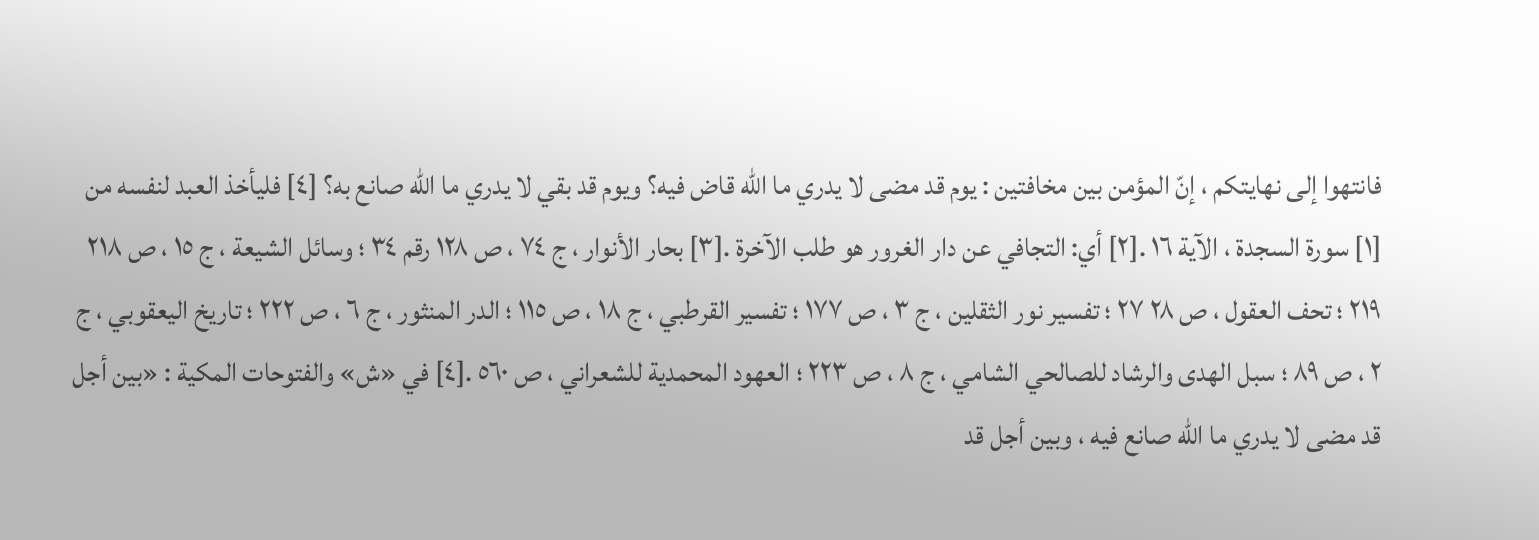فانتهوا إلى نهايتكم ، إنّ المؤمن بين مخافتين : يوم قد مضى لا يدري ما اللّه قاض فيه؟ ويوم قد بقي لا يدري ما اللّه صانع به؟ [٤] فليأخذ العبد لنفسه من
[١] سورة السجدة ، الآية ١٦ .[٢] أي: التجافي عن دار الغرور هو طلب الآخرة .[٣] بحار الأنوار ، ج ٧٤ ، ص ١٢٨ رقم ٣٤ ؛ وسائل الشيعة ، ج ١٥ ، ص ٢١٨ ٢١٩ ؛ تحف العقول ، ص ٢٨ ٢٧ ؛ تفسير نور الثقلين ، ج ٣ ، ص ١٧٧ ؛ تفسير القرطبي ، ج ١٨ ، ص ١١٥ ؛ الدر المنثور ، ج ٦ ، ص ٢٢٢ ؛ تاريخ اليعقوبي ، ج ٢ ، ص ٨٩ ؛ سبل الهدى والرشاد للصالحي الشامي ، ج ٨ ، ص ٢٢٣ ؛ العهود المحمدية للشعراني ، ص ٥٦٠ .[٤] في «ش» والفتوحات المكية : «بين أجل قد مضى لا يدري ما اللّه صانع فيه ، وبين أجل قد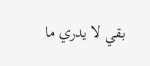بقي لا يدري ما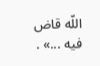اللّه قاض فيه ...» .